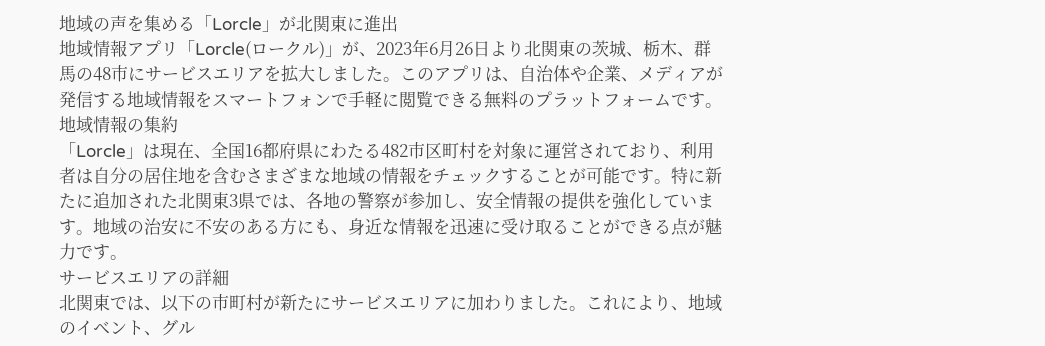地域の声を集める「Lorcle」が北関東に進出
地域情報アプリ「Lorcle(ロークル)」が、2023年6月26日より北関東の茨城、栃木、群馬の48市にサービスエリアを拡大しました。このアプリは、自治体や企業、メディアが発信する地域情報をスマートフォンで手軽に閲覧できる無料のプラットフォームです。
地域情報の集約
「Lorcle」は現在、全国16都府県にわたる482市区町村を対象に運営されており、利用者は自分の居住地を含むさまざまな地域の情報をチェックすることが可能です。特に新たに追加された北関東3県では、各地の警察が参加し、安全情報の提供を強化しています。地域の治安に不安のある方にも、身近な情報を迅速に受け取ることができる点が魅力です。
サービスエリアの詳細
北関東では、以下の市町村が新たにサービスエリアに加わりました。これにより、地域のイベント、グル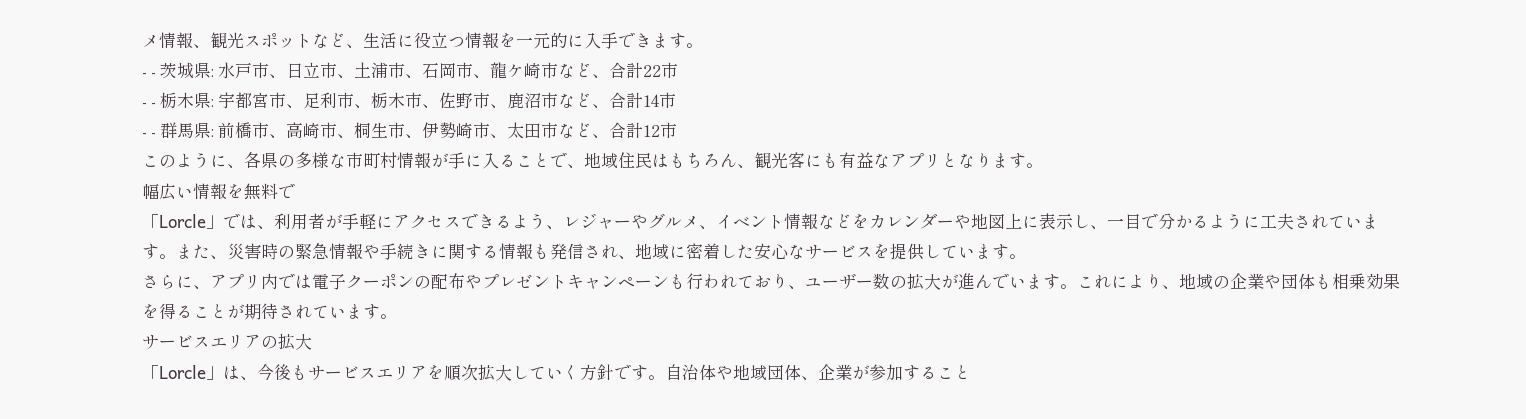メ情報、観光スポットなど、生活に役立つ情報を一元的に入手できます。
- - 茨城県: 水戸市、日立市、土浦市、石岡市、龍ケ崎市など、合計22市
- - 栃木県: 宇都宮市、足利市、栃木市、佐野市、鹿沼市など、合計14市
- - 群馬県: 前橋市、高崎市、桐生市、伊勢崎市、太田市など、合計12市
このように、各県の多様な市町村情報が手に入ることで、地域住民はもちろん、観光客にも有益なアプリとなります。
幅広い情報を無料で
「Lorcle」では、利用者が手軽にアクセスできるよう、レジャーやグルメ、イベント情報などをカレンダーや地図上に表示し、一目で分かるように工夫されています。また、災害時の緊急情報や手続きに関する情報も発信され、地域に密着した安心なサービスを提供しています。
さらに、アプリ内では電子クーポンの配布やプレゼントキャンペーンも行われており、ユーザー数の拡大が進んでいます。これにより、地域の企業や団体も相乗効果を得ることが期待されています。
サービスエリアの拡大
「Lorcle」は、今後もサービスエリアを順次拡大していく方針です。自治体や地域団体、企業が参加すること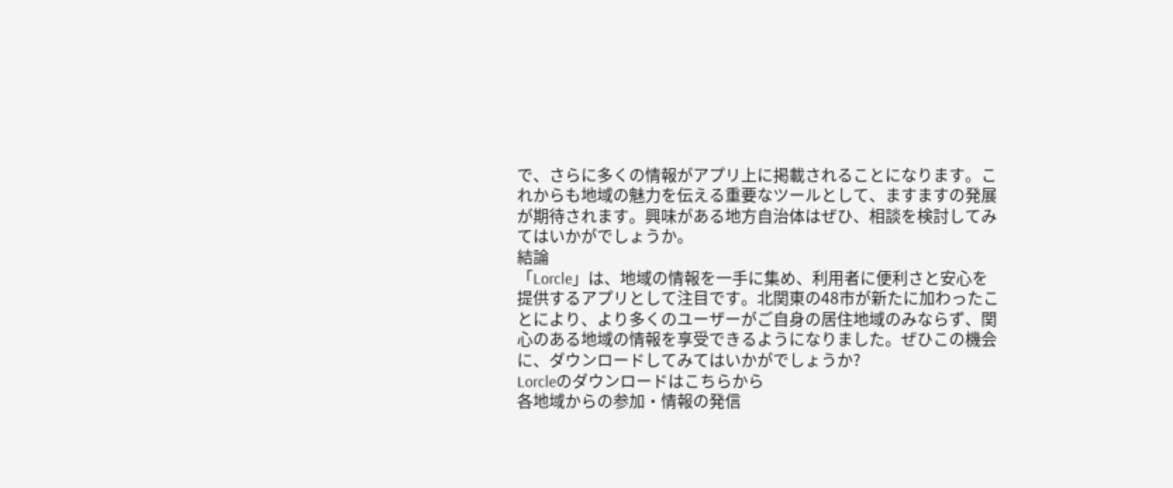で、さらに多くの情報がアプリ上に掲載されることになります。これからも地域の魅力を伝える重要なツールとして、ますますの発展が期待されます。興味がある地方自治体はぜひ、相談を検討してみてはいかがでしょうか。
結論
「Lorcle」は、地域の情報を一手に集め、利用者に便利さと安心を提供するアプリとして注目です。北関東の48市が新たに加わったことにより、より多くのユーザーがご自身の居住地域のみならず、関心のある地域の情報を享受できるようになりました。ぜひこの機会に、ダウンロードしてみてはいかがでしょうか?
Lorcleのダウンロードはこちらから
各地域からの参加・情報の発信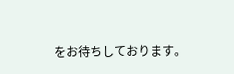をお待ちしております。